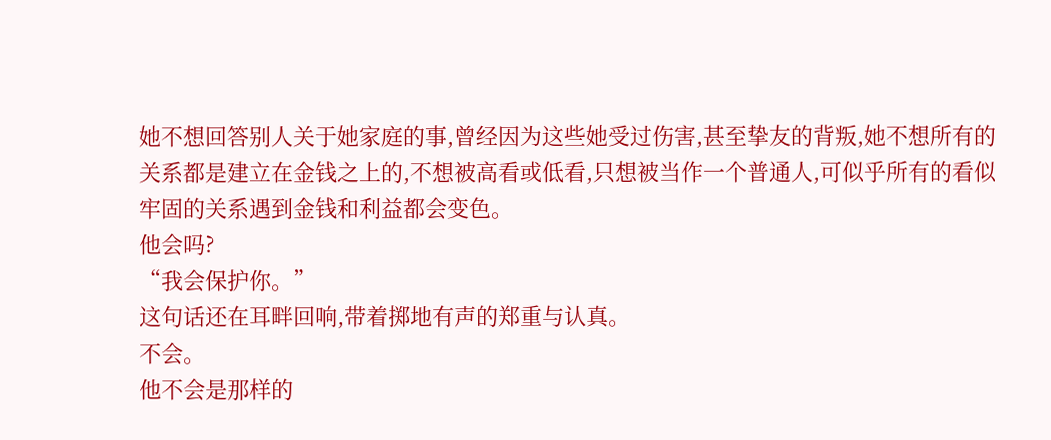她不想回答别人关于她家庭的事,曾经因为这些她受过伤害,甚至挚友的背叛,她不想所有的关系都是建立在金钱之上的,不想被高看或低看,只想被当作一个普通人,可似乎所有的看似牢固的关系遇到金钱和利益都会变色。
他会吗?
“我会保护你。”
这句话还在耳畔回响,带着掷地有声的郑重与认真。
不会。
他不会是那样的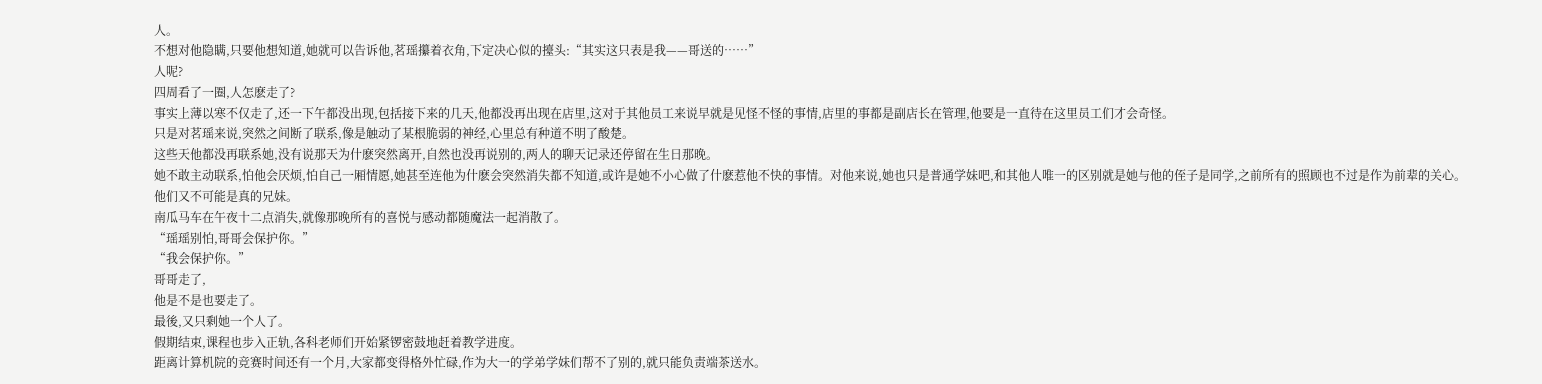人。
不想对他隐瞒,只要他想知道,她就可以告诉他,茗瑶攥着衣角,下定决心似的擡头:“其实这只表是我——哥送的……”
人呢?
四周看了一圈,人怎麽走了?
事实上薄以寒不仅走了,还一下午都没出现,包括接下来的几天,他都没再出现在店里,这对于其他员工来说早就是见怪不怪的事情,店里的事都是副店长在管理,他要是一直待在这里员工们才会奇怪。
只是对茗瑶来说,突然之间断了联系,像是触动了某根脆弱的神经,心里总有种道不明了酸楚。
这些天他都没再联系她,没有说那天为什麽突然离开,自然也没再说别的,两人的聊天记录还停留在生日那晚。
她不敢主动联系,怕他会厌烦,怕自己一厢情愿,她甚至连他为什麽会突然消失都不知道,或许是她不小心做了什麽惹他不快的事情。对他来说,她也只是普通学妹吧,和其他人唯一的区别就是她与他的侄子是同学,之前所有的照顾也不过是作为前辈的关心。
他们又不可能是真的兄妹。
南瓜马车在午夜十二点消失,就像那晚所有的喜悦与感动都随魔法一起消散了。
“瑶瑶别怕,哥哥会保护你。”
“我会保护你。”
哥哥走了,
他是不是也要走了。
最後,又只剩她一个人了。
假期结束,课程也步入正轨,各科老师们开始紧锣密鼓地赶着教学进度。
距离计算机院的竞赛时间还有一个月,大家都变得格外忙碌,作为大一的学弟学妹们帮不了别的,就只能负责端茶送水。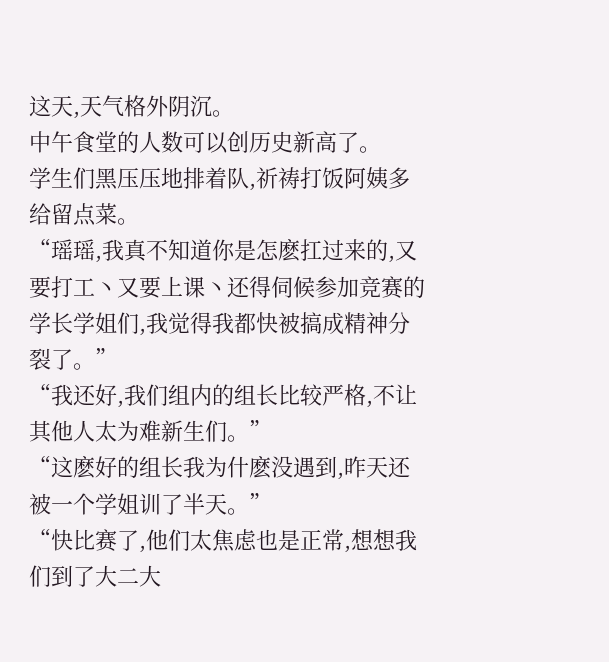这天,天气格外阴沉。
中午食堂的人数可以创历史新高了。
学生们黑压压地排着队,祈祷打饭阿姨多给留点菜。
“瑶瑶,我真不知道你是怎麽扛过来的,又要打工丶又要上课丶还得伺候参加竞赛的学长学姐们,我觉得我都快被搞成精神分裂了。”
“我还好,我们组内的组长比较严格,不让其他人太为难新生们。”
“这麽好的组长我为什麽没遇到,昨天还被一个学姐训了半天。”
“快比赛了,他们太焦虑也是正常,想想我们到了大二大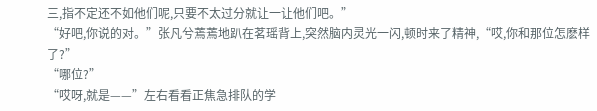三,指不定还不如他们呢,只要不太过分就让一让他们吧。”
“好吧,你说的对。”张凡兮蔫蔫地趴在茗瑶背上,突然脑内灵光一闪,顿时来了精神,“哎,你和那位怎麽样了?”
“哪位?”
“哎呀,就是——”左右看看正焦急排队的学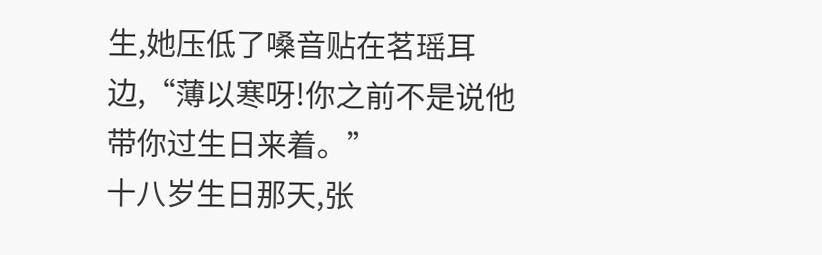生,她压低了嗓音贴在茗瑶耳边,“薄以寒呀!你之前不是说他带你过生日来着。”
十八岁生日那天,张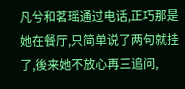凡兮和茗瑶通过电话,正巧那是她在餐厅,只简单说了两句就挂了,後来她不放心再三追问,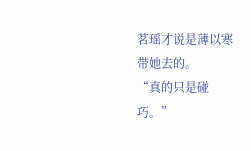茗瑶才说是薄以寒带她去的。
“真的只是碰巧。”